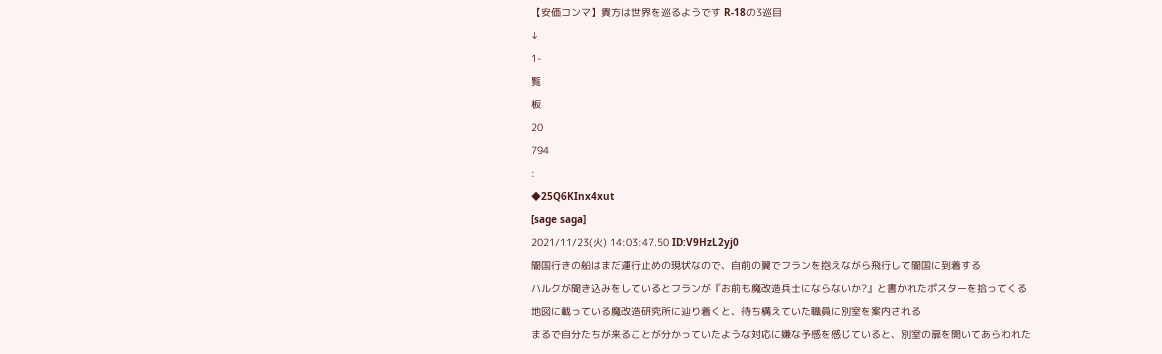【安価コンマ】貴方は世界を巡るようです R-18の3巡目
↓
1-
覧
板
20
794
:
◆25Q6KInx4xut
[sage saga]
2021/11/23(火) 14:03:47.50 ID:V9HzL2yj0
闇国行きの船はまだ運行止めの現状なので、自前の翼でフランを抱えながら飛行して闇国に到着する
ハルクが聞き込みをしているとフランが『お前も魔改造兵士にならないか?』と書かれたポスターを拾ってくる
地図に載っている魔改造研究所に辿り着くと、待ち構えていた職員に別室を案内される
まるで自分たちが来ることが分かっていたような対応に嫌な予感を感じていると、別室の扉を開いてあらわれた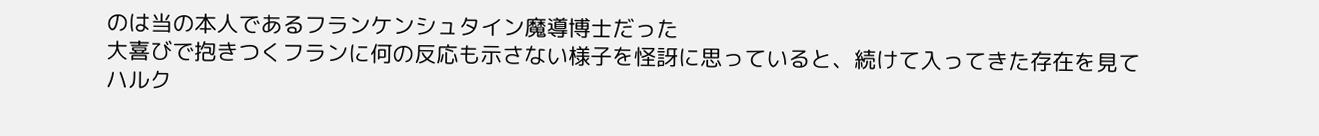のは当の本人であるフランケンシュタイン魔導博士だった
大喜びで抱きつくフランに何の反応も示さない様子を怪訝に思っていると、続けて入ってきた存在を見てハルク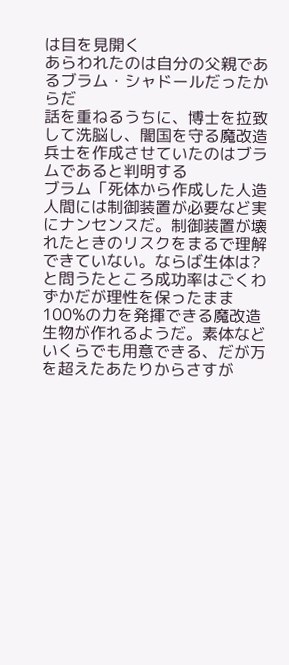は目を見開く
あらわれたのは自分の父親であるブラム・シャドールだったからだ
話を重ねるうちに、博士を拉致して洗脳し、闇国を守る魔改造兵士を作成させていたのはブラムであると判明する
ブラム「死体から作成した人造人間には制御装置が必要など実にナンセンスだ。制御装置が壊れたときのリスクをまるで理解できていない。ならば生体は? と問うたところ成功率はごくわずかだが理性を保ったまま100%の力を発揮できる魔改造生物が作れるようだ。素体などいくらでも用意できる、だが万を超えたあたりからさすが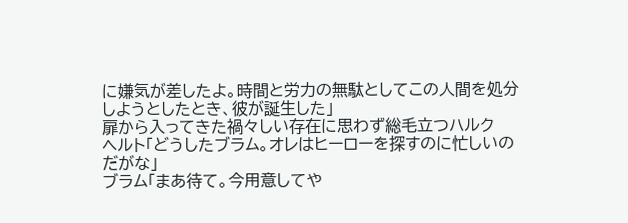に嫌気が差したよ。時間と労力の無駄としてこの人間を処分しようとしたとき、彼が誕生した」
扉から入ってきた禍々しい存在に思わず総毛立つハルク
ヘルト「どうしたブラム。オレはヒーローを探すのに忙しいのだがな」
ブラム「まあ待て。今用意してや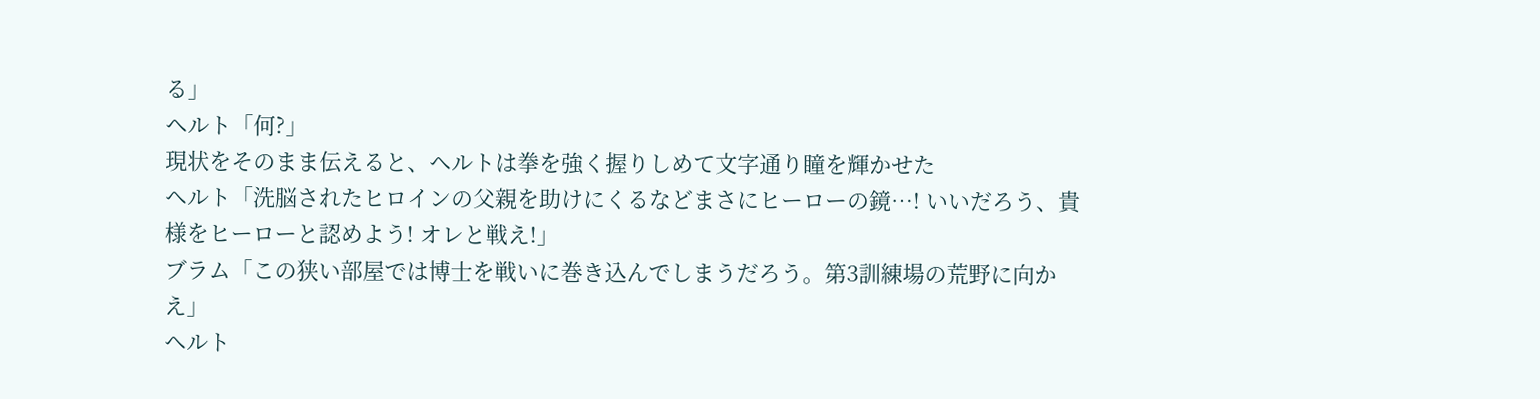る」
ヘルト「何?」
現状をそのまま伝えると、ヘルトは拳を強く握りしめて文字通り瞳を輝かせた
ヘルト「洗脳されたヒロインの父親を助けにくるなどまさにヒーローの鏡…! いいだろう、貴様をヒーローと認めよう! オレと戦え!」
ブラム「この狭い部屋では博士を戦いに巻き込んでしまうだろう。第3訓練場の荒野に向かえ」
ヘルト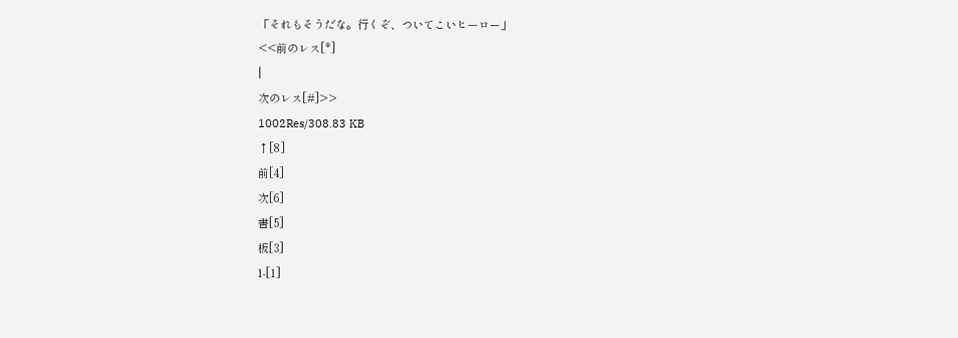「それもそうだな。行くぞ、ついてこいヒーロー」
<<前のレス[*]
|
次のレス[#]>>
1002Res/308.83 KB
↑[8]
前[4]
次[6]
書[5]
板[3]
1-[1]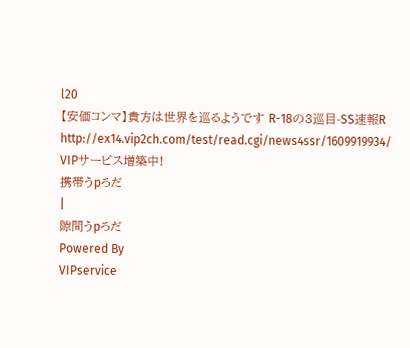l20
【安価コンマ】貴方は世界を巡るようです R-18の3巡目-SS速報R http://ex14.vip2ch.com/test/read.cgi/news4ssr/1609919934/
VIPサービス増築中!
携帯うpろだ
|
隙間うpろだ
Powered By
VIPservice